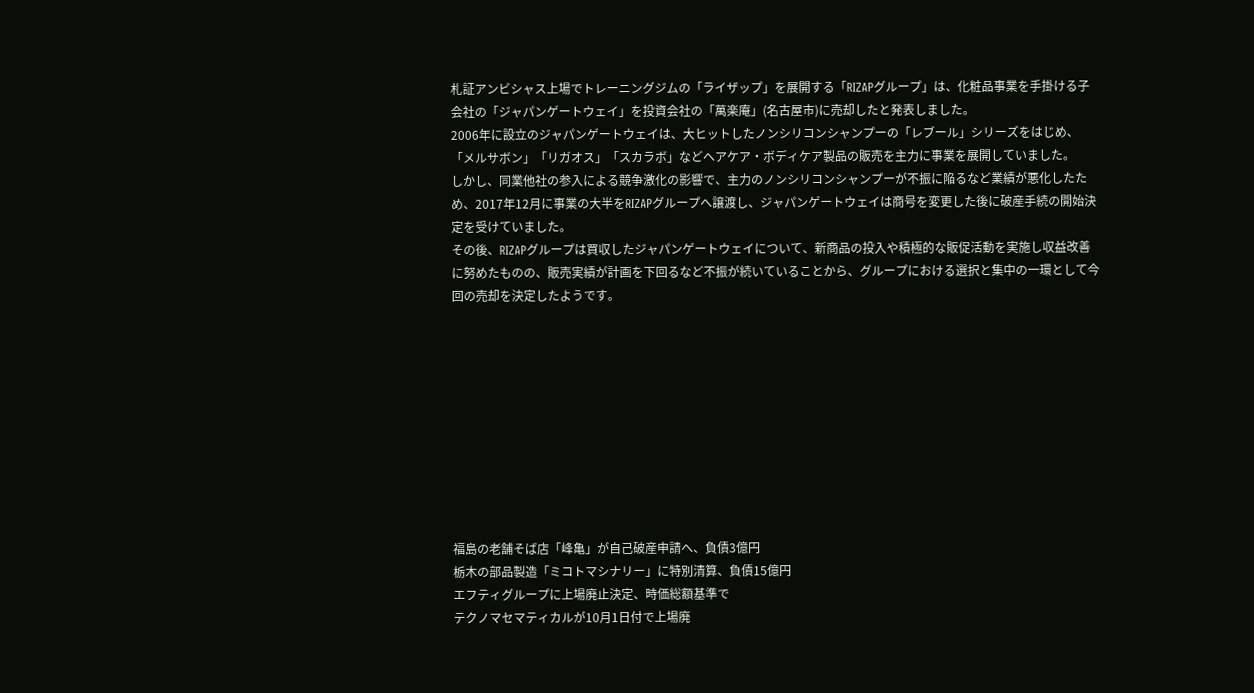札証アンビシャス上場でトレーニングジムの「ライザップ」を展開する「RIZAPグループ」は、化粧品事業を手掛ける子会社の「ジャパンゲートウェイ」を投資会社の「萬楽庵」(名古屋市)に売却したと発表しました。
2006年に設立のジャパンゲートウェイは、大ヒットしたノンシリコンシャンプーの「レブール」シリーズをはじめ、「メルサボン」「リガオス」「スカラボ」などヘアケア・ボディケア製品の販売を主力に事業を展開していました。
しかし、同業他社の参入による競争激化の影響で、主力のノンシリコンシャンプーが不振に陥るなど業績が悪化したため、2017年12月に事業の大半をRIZAPグループへ譲渡し、ジャパンゲートウェイは商号を変更した後に破産手続の開始決定を受けていました。
その後、RIZAPグループは買収したジャパンゲートウェイについて、新商品の投入や積極的な販促活動を実施し収益改善に努めたものの、販売実績が計画を下回るなど不振が続いていることから、グループにおける選択と集中の一環として今回の売却を決定したようです。










福島の老舗そば店「峰亀」が自己破産申請へ、負債3億円
栃木の部品製造「ミコトマシナリー」に特別清算、負債15億円
エフティグループに上場廃止決定、時価総額基準で
テクノマセマティカルが10月1日付で上場廃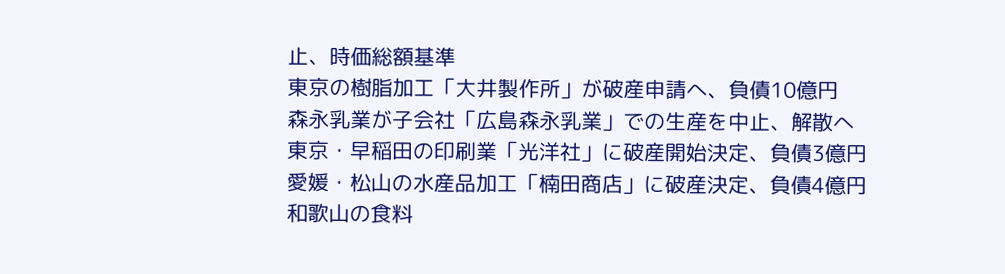止、時価総額基準
東京の樹脂加工「大井製作所」が破産申請へ、負債10億円
森永乳業が子会社「広島森永乳業」での生産を中止、解散へ
東京・早稲田の印刷業「光洋社」に破産開始決定、負債3億円
愛媛・松山の水産品加工「楠田商店」に破産決定、負債4億円
和歌山の食料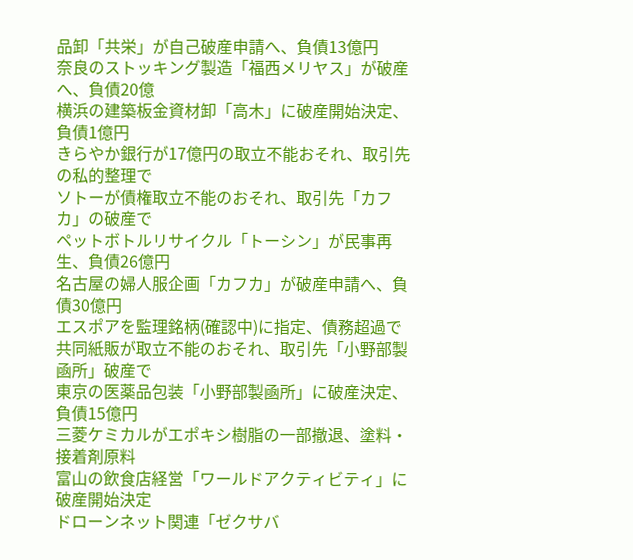品卸「共栄」が自己破産申請へ、負債13億円
奈良のストッキング製造「福西メリヤス」が破産へ、負債20億
横浜の建築板金資材卸「高木」に破産開始決定、負債1億円
きらやか銀行が17億円の取立不能おそれ、取引先の私的整理で
ソトーが債権取立不能のおそれ、取引先「カフカ」の破産で
ペットボトルリサイクル「トーシン」が民事再生、負債26億円
名古屋の婦人服企画「カフカ」が破産申請へ、負債30億円
エスポアを監理銘柄(確認中)に指定、債務超過で
共同紙販が取立不能のおそれ、取引先「小野部製凾所」破産で
東京の医薬品包装「小野部製凾所」に破産決定、負債15億円
三菱ケミカルがエポキシ樹脂の一部撤退、塗料・接着剤原料
富山の飲食店経営「ワールドアクティビティ」に破産開始決定
ドローンネット関連「ゼクサバ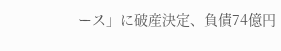ース」に破産決定、負債74億円